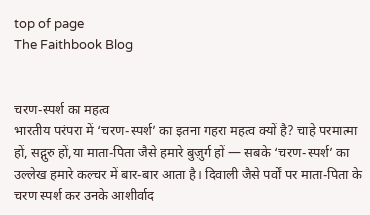top of page
The Faithbook Blog


चरण-स्पर्श का महत्व
भारतीय परंपरा में ‘चरण-स्पर्श’ का इतना गहरा महत्व क्यों है? चाहे परमात्मा हों, सद्गुरु हों,या माता-पिता जैसे हमारे बुज़ुर्ग हों — सबके ‘चरण-स्पर्श’ का उल्लेख हमारे कल्चर में बार-बार आता है। दिवाली जैसे पर्वों पर माता-पिता के चरण स्पर्श कर उनके आशीर्वाद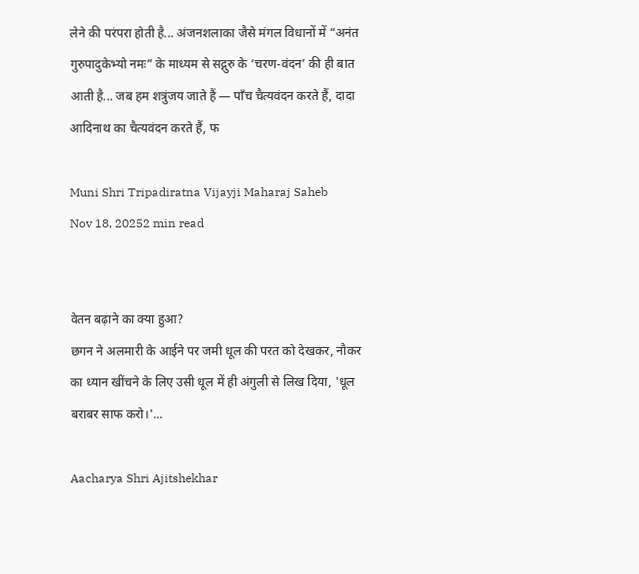लेने की परंपरा होती है... अंजनशलाका जैसे मंगल विधानों में “अनंत गुरुपादुकेभ्यो नमः” के माध्यम से सद्गुरु के ‘चरण-वंदन’ की ही बात आती है... जब हम शत्रुंजय जाते हैं — पाँच चैत्यवंदन करते हैं, दादा आदिनाथ का चैत्यवंदन करते हैं, फ

Muni Shri Tripadiratna Vijayji Maharaj Saheb
Nov 18, 20252 min read


वेतन बढ़ाने का क्या हुआ?
छगन ने अलमारी के आईने पर जमी धूल की परत को देखकर, नौकर का ध्यान खींचने के लिए उसी धूल में ही अंगुली से लिख दिया, 'धूल बराबर साफ करो।'...

Aacharya Shri Ajitshekhar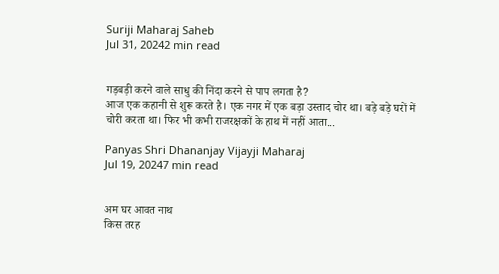Suriji Maharaj Saheb
Jul 31, 20242 min read


गड़बड़ी करने वाले साधु की निंदा करने से पाप लगता है?
आज एक कहानी से शुरू करते है। एक नगर में एक बड़ा उस्ताद चोर था। बड़े बड़े घरों में चोरी करता था। फिर भी कभी राजरक्षकों के हाथ में नहीं आता...

Panyas Shri Dhananjay Vijayji Maharaj
Jul 19, 20247 min read


अम घर आवत नाथ
किस तरह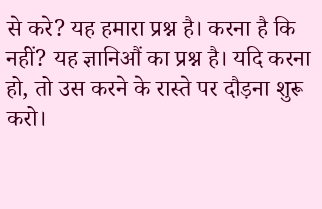से करे? यह हमारा प्रश्न है। करना है कि नहीं? यह ज्ञानिऔं का प्रश्न है। यदि करना हो, तो उस करने के रास्ते पर दौड़ना शुरू करो।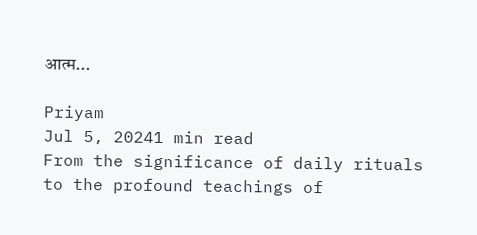आत्म...

Priyam
Jul 5, 20241 min read
From the significance of daily rituals to the profound teachings of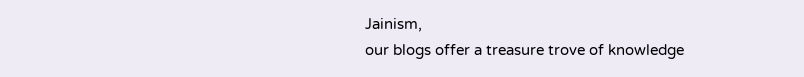Jainism,
our blogs offer a treasure trove of knowledge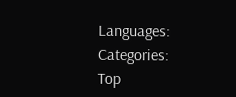Languages:
Categories:
Top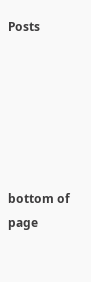Posts






bottom of page